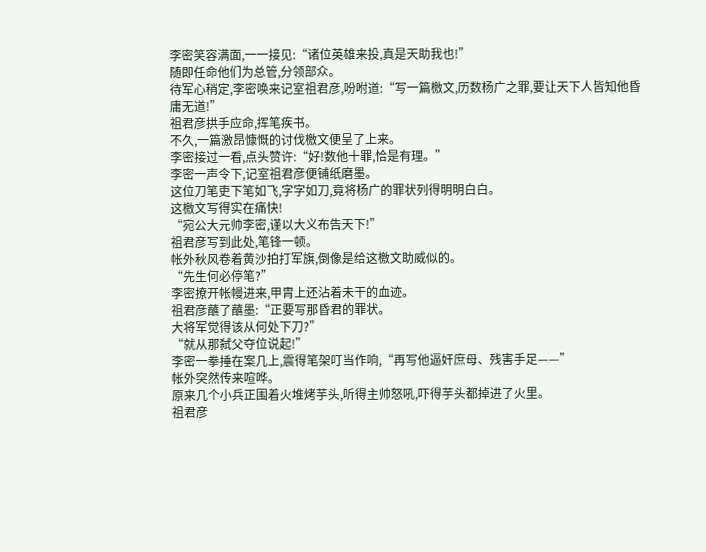李密笑容满面,一一接见:“诸位英雄来投,真是天助我也!”
随即任命他们为总管,分领部众。
待军心稍定,李密唤来记室祖君彦,吩咐道:“写一篇檄文,历数杨广之罪,要让天下人皆知他昏庸无道!”
祖君彦拱手应命,挥笔疾书。
不久,一篇激昂慷慨的讨伐檄文便呈了上来。
李密接过一看,点头赞许:“好!数他十罪,恰是有理。”
李密一声令下,记室祖君彦便铺纸磨墨。
这位刀笔吏下笔如飞,字字如刀,竟将杨广的罪状列得明明白白。
这檄文写得实在痛快!
“宛公大元帅李密,谨以大义布告天下!”
祖君彦写到此处,笔锋一顿。
帐外秋风卷着黄沙拍打军旗,倒像是给这檄文助威似的。
“先生何必停笔?”
李密撩开帐幔进来,甲胄上还沾着未干的血迹。
祖君彦蘸了蘸墨:“正要写那昏君的罪状。
大将军觉得该从何处下刀?”
“就从那弑父夺位说起!”
李密一拳捶在案几上,震得笔架叮当作响,“再写他逼奸庶母、残害手足——”
帐外突然传来喧哗。
原来几个小兵正围着火堆烤芋头,听得主帅怒吼,吓得芋头都掉进了火里。
祖君彦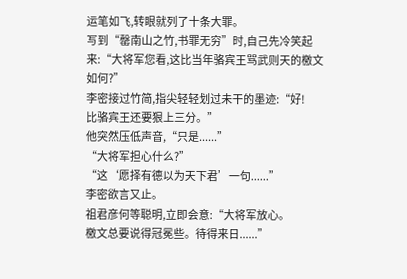运笔如飞,转眼就列了十条大罪。
写到“罄南山之竹,书罪无穷”时,自己先冷笑起来:“大将军您看,这比当年骆宾王骂武则天的檄文如何?”
李密接过竹简,指尖轻轻划过未干的墨迹:“好!
比骆宾王还要狠上三分。”
他突然压低声音,“只是......”
“大将军担心什么?”
“这‘愿择有德以为天下君’一句......”
李密欲言又止。
祖君彦何等聪明,立即会意:“大将军放心。
檄文总要说得冠冕些。待得来日......”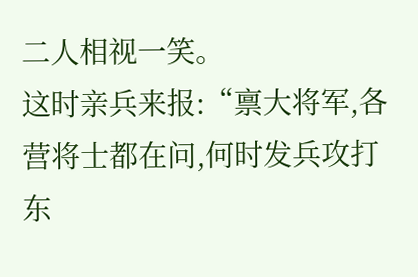二人相视一笑。
这时亲兵来报:“禀大将军,各营将士都在问,何时发兵攻打东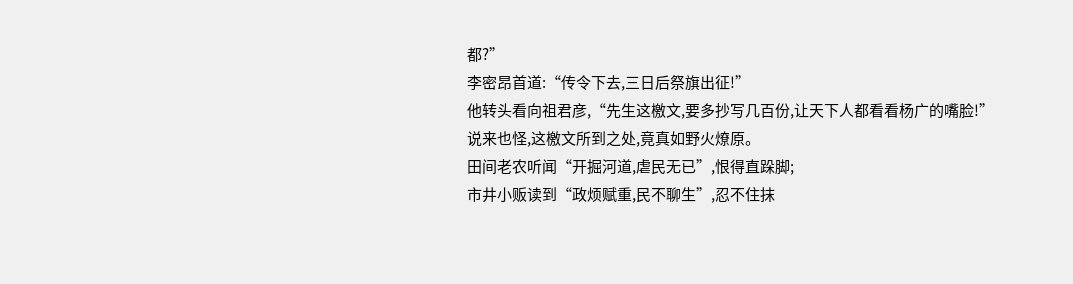都?”
李密昂首道:“传令下去,三日后祭旗出征!”
他转头看向祖君彦,“先生这檄文,要多抄写几百份,让天下人都看看杨广的嘴脸!”
说来也怪,这檄文所到之处,竟真如野火燎原。
田间老农听闻“开掘河道,虐民无已”,恨得直跺脚;
市井小贩读到“政烦赋重,民不聊生”,忍不住抹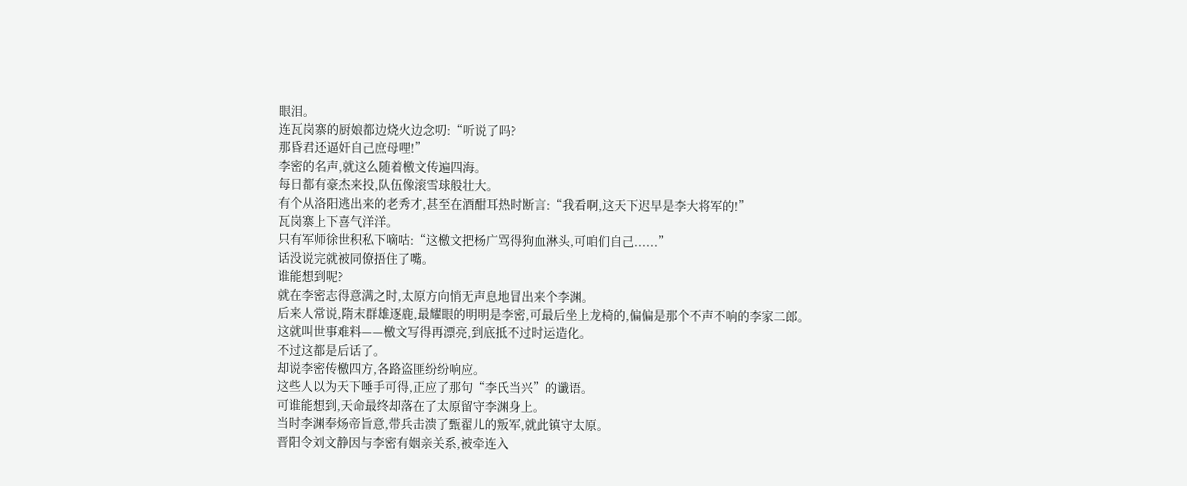眼泪。
连瓦岗寨的厨娘都边烧火边念叨:“听说了吗?
那昏君还逼奸自己庶母哩!”
李密的名声,就这么随着檄文传遍四海。
每日都有豪杰来投,队伍像滚雪球般壮大。
有个从洛阳逃出来的老秀才,甚至在酒酣耳热时断言:“我看啊,这天下迟早是李大将军的!”
瓦岗寨上下喜气洋洋。
只有军师徐世积私下嘀咕:“这檄文把杨广骂得狗血淋头,可咱们自己......”
话没说完就被同僚捂住了嘴。
谁能想到呢?
就在李密志得意满之时,太原方向悄无声息地冒出来个李渊。
后来人常说,隋末群雄逐鹿,最耀眼的明明是李密,可最后坐上龙椅的,偏偏是那个不声不响的李家二郎。
这就叫世事难料——檄文写得再漂亮,到底抵不过时运造化。
不过这都是后话了。
却说李密传檄四方,各路盗匪纷纷响应。
这些人以为天下唾手可得,正应了那句“李氏当兴”的谶语。
可谁能想到,天命最终却落在了太原留守李渊身上。
当时李渊奉炀帝旨意,带兵击溃了甄翟儿的叛军,就此镇守太原。
晋阳令刘文静因与李密有姻亲关系,被牵连入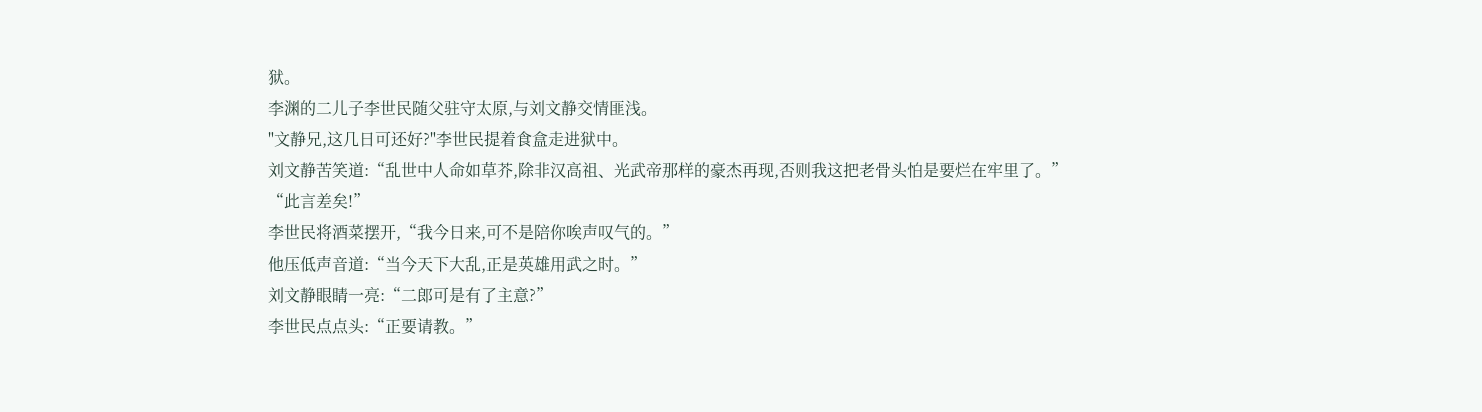狱。
李渊的二儿子李世民随父驻守太原,与刘文静交情匪浅。
"文静兄,这几日可还好?"李世民提着食盒走进狱中。
刘文静苦笑道:“乱世中人命如草芥,除非汉高祖、光武帝那样的豪杰再现,否则我这把老骨头怕是要烂在牢里了。”
“此言差矣!”
李世民将酒菜摆开,“我今日来,可不是陪你唉声叹气的。”
他压低声音道:“当今天下大乱,正是英雄用武之时。”
刘文静眼睛一亮:“二郎可是有了主意?”
李世民点点头:“正要请教。”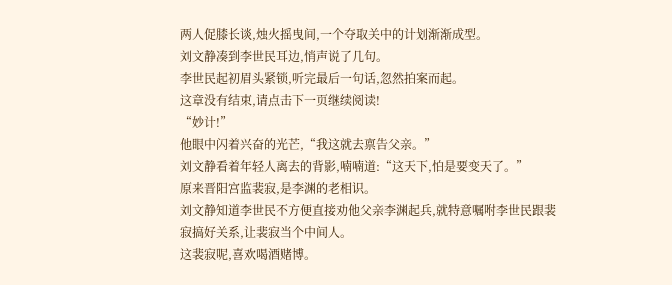两人促膝长谈,烛火摇曳间,一个夺取关中的计划渐渐成型。
刘文静凑到李世民耳边,悄声说了几句。
李世民起初眉头紧锁,听完最后一句话,忽然拍案而起。
这章没有结束,请点击下一页继续阅读!
“妙计!”
他眼中闪着兴奋的光芒,“我这就去禀告父亲。”
刘文静看着年轻人离去的背影,喃喃道:“这天下,怕是要变天了。”
原来晋阳宫监裴寂,是李渊的老相识。
刘文静知道李世民不方便直接劝他父亲李渊起兵,就特意嘱咐李世民跟裴寂搞好关系,让裴寂当个中间人。
这裴寂呢,喜欢喝酒赌博。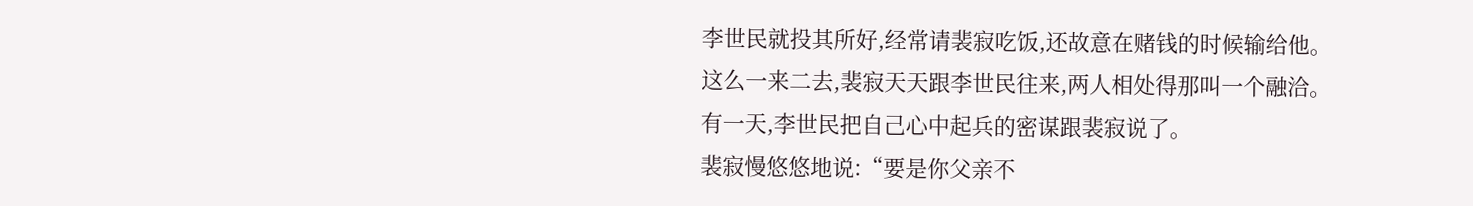李世民就投其所好,经常请裴寂吃饭,还故意在赌钱的时候输给他。
这么一来二去,裴寂天天跟李世民往来,两人相处得那叫一个融洽。
有一天,李世民把自己心中起兵的密谋跟裴寂说了。
裴寂慢悠悠地说:“要是你父亲不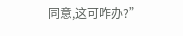同意,这可咋办?”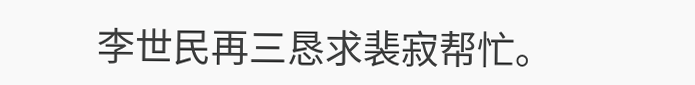李世民再三恳求裴寂帮忙。